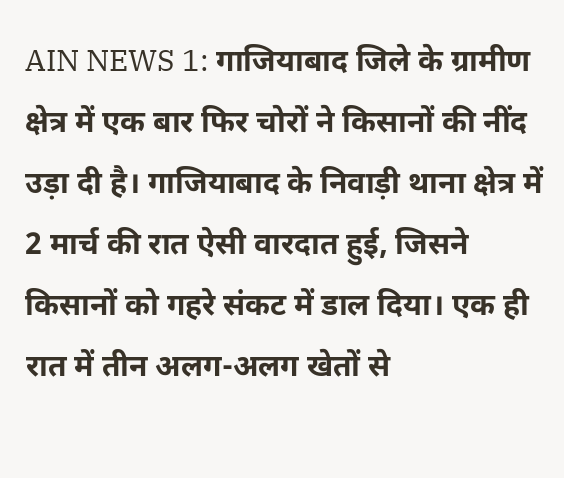AIN NEWS 1: गाजियाबाद जिले के ग्रामीण क्षेत्र में एक बार फिर चोरों ने किसानों की नींद उड़ा दी है। गाजियाबाद के निवाड़ी थाना क्षेत्र में 2 मार्च की रात ऐसी वारदात हुई, जिसने किसानों को गहरे संकट में डाल दिया। एक ही रात में तीन अलग-अलग खेतों से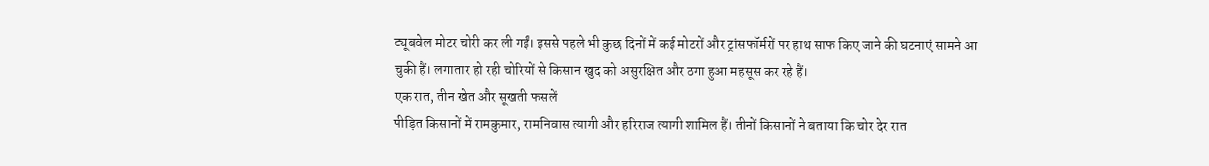ट्यूबवेल मोटर चोरी कर ली गईं। इससे पहले भी कुछ दिनों में कई मोटरों और ट्रांसफॉर्मरों पर हाथ साफ किए जाने की घटनाएं सामने आ चुकी हैं। लगातार हो रही चोरियों से किसान खुद को असुरक्षित और ठगा हुआ महसूस कर रहे हैं।
एक रात, तीन खेत और सूखती फसलें
पीड़ित किसानों में रामकुमार, रामनिवास त्यागी और हरिराज त्यागी शामिल हैं। तीनों किसानों ने बताया कि चोर देर रात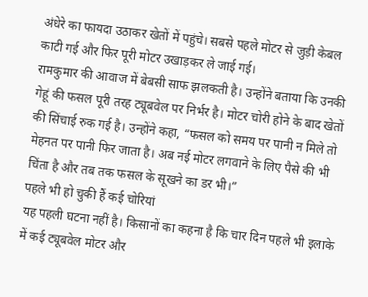अंधेरे का फायदा उठाकर खेतों में पहुंचे। सबसे पहले मोटर से जुड़ी केबल काटी गई और फिर पूरी मोटर उखाड़कर ले जाई गई।
रामकुमार की आवाज में बेबसी साफ झलकती है। उन्होंने बताया कि उनकी गेहूं की फसल पूरी तरह ट्यूबवेल पर निर्भर है। मोटर चोरी होने के बाद खेतों की सिंचाई रुक गई है। उन्होंने कहा, “फसल को समय पर पानी न मिले तो मेहनत पर पानी फिर जाता है। अब नई मोटर लगवाने के लिए पैसे की भी चिंता है और तब तक फसल के सूखने का डर भी।”
पहले भी हो चुकी हैं कई चोरियां
यह पहली घटना नहीं है। किसानों का कहना है कि चार दिन पहले भी इलाके में कई ट्यूबवेल मोटर और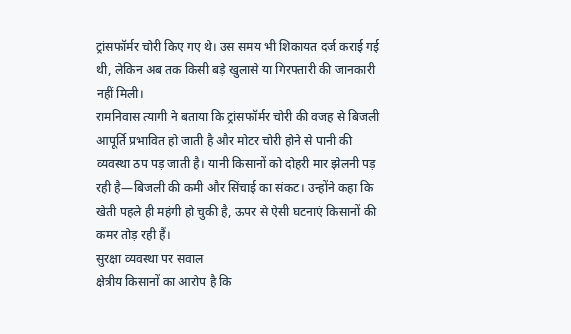ट्रांसफॉर्मर चोरी किए गए थे। उस समय भी शिकायत दर्ज कराई गई थी, लेकिन अब तक किसी बड़े खुलासे या गिरफ्तारी की जानकारी नहीं मिली।
रामनिवास त्यागी ने बताया कि ट्रांसफॉर्मर चोरी की वजह से बिजली आपूर्ति प्रभावित हो जाती है और मोटर चोरी होने से पानी की व्यवस्था ठप पड़ जाती है। यानी किसानों को दोहरी मार झेलनी पड़ रही है—बिजली की कमी और सिंचाई का संकट। उन्होंने कहा कि खेती पहले ही महंगी हो चुकी है, ऊपर से ऐसी घटनाएं किसानों की कमर तोड़ रही हैं।
सुरक्षा व्यवस्था पर सवाल
क्षेत्रीय किसानों का आरोप है कि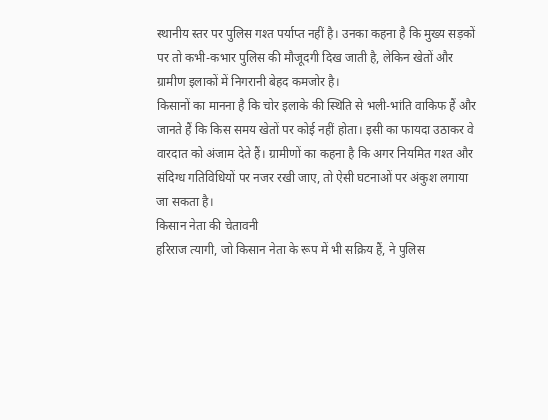स्थानीय स्तर पर पुलिस गश्त पर्याप्त नहीं है। उनका कहना है कि मुख्य सड़कों पर तो कभी-कभार पुलिस की मौजूदगी दिख जाती है, लेकिन खेतों और ग्रामीण इलाकों में निगरानी बेहद कमजोर है।
किसानों का मानना है कि चोर इलाके की स्थिति से भली-भांति वाकिफ हैं और जानते हैं कि किस समय खेतों पर कोई नहीं होता। इसी का फायदा उठाकर वे वारदात को अंजाम देते हैं। ग्रामीणों का कहना है कि अगर नियमित गश्त और संदिग्ध गतिविधियों पर नजर रखी जाए, तो ऐसी घटनाओं पर अंकुश लगाया जा सकता है।
किसान नेता की चेतावनी
हरिराज त्यागी, जो किसान नेता के रूप में भी सक्रिय हैं, ने पुलिस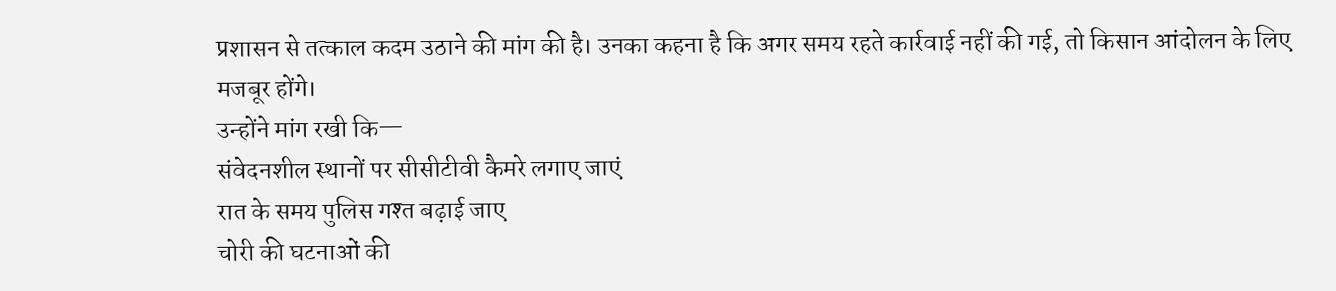प्रशासन से तत्काल कदम उठाने की मांग की है। उनका कहना है कि अगर समय रहते कार्रवाई नहीं की गई, तो किसान आंदोलन के लिए मजबूर होंगे।
उन्होंने मांग रखी कि—
संवेदनशील स्थानों पर सीसीटीवी कैमरे लगाए जाएं
रात के समय पुलिस गश्त बढ़ाई जाए
चोरी की घटनाओं की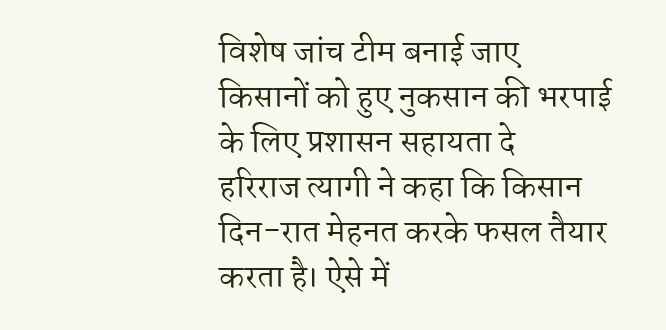विशेष जांच टीम बनाई जाए
किसानों को हुए नुकसान की भरपाई के लिए प्रशासन सहायता दे
हरिराज त्यागी ने कहा कि किसान दिन-रात मेहनत करके फसल तैयार करता है। ऐसे में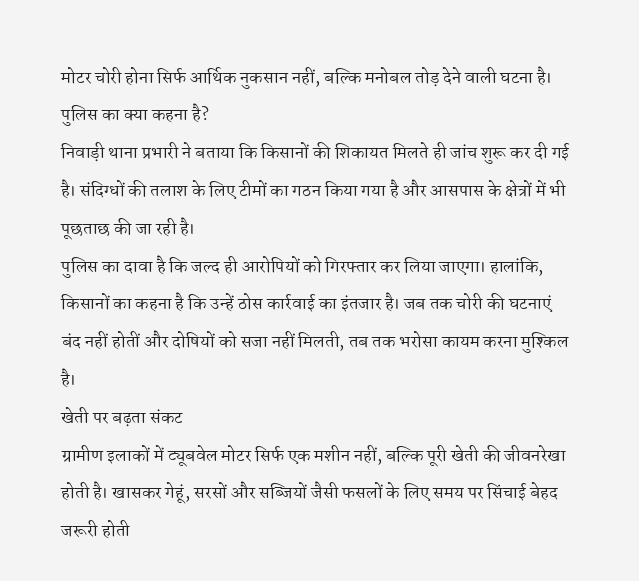मोटर चोरी होना सिर्फ आर्थिक नुकसान नहीं, बल्कि मनोबल तोड़ देने वाली घटना है।
पुलिस का क्या कहना है?
निवाड़ी थाना प्रभारी ने बताया कि किसानों की शिकायत मिलते ही जांच शुरू कर दी गई है। संदिग्धों की तलाश के लिए टीमों का गठन किया गया है और आसपास के क्षेत्रों में भी पूछताछ की जा रही है।
पुलिस का दावा है कि जल्द ही आरोपियों को गिरफ्तार कर लिया जाएगा। हालांकि, किसानों का कहना है कि उन्हें ठोस कार्रवाई का इंतजार है। जब तक चोरी की घटनाएं बंद नहीं होतीं और दोषियों को सजा नहीं मिलती, तब तक भरोसा कायम करना मुश्किल है।
खेती पर बढ़ता संकट
ग्रामीण इलाकों में ट्यूबवेल मोटर सिर्फ एक मशीन नहीं, बल्कि पूरी खेती की जीवनरेखा होती है। खासकर गेहूं, सरसों और सब्जियों जैसी फसलों के लिए समय पर सिंचाई बेहद जरूरी होती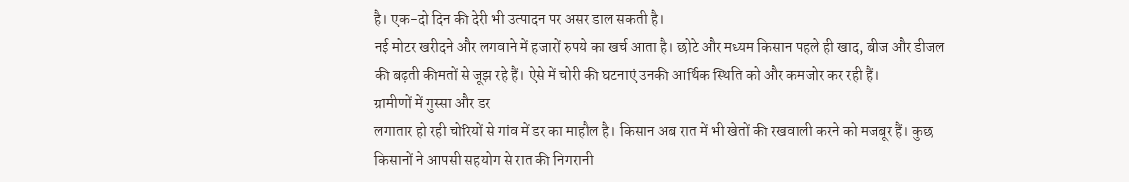है। एक-दो दिन की देरी भी उत्पादन पर असर डाल सकती है।
नई मोटर खरीदने और लगवाने में हजारों रुपये का खर्च आता है। छोटे और मध्यम किसान पहले ही खाद, बीज और डीजल की बढ़ती कीमतों से जूझ रहे हैं। ऐसे में चोरी की घटनाएं उनकी आर्थिक स्थिति को और कमजोर कर रही हैं।
ग्रामीणों में गुस्सा और डर
लगातार हो रही चोरियों से गांव में डर का माहौल है। किसान अब रात में भी खेतों की रखवाली करने को मजबूर हैं। कुछ किसानों ने आपसी सहयोग से रात की निगरानी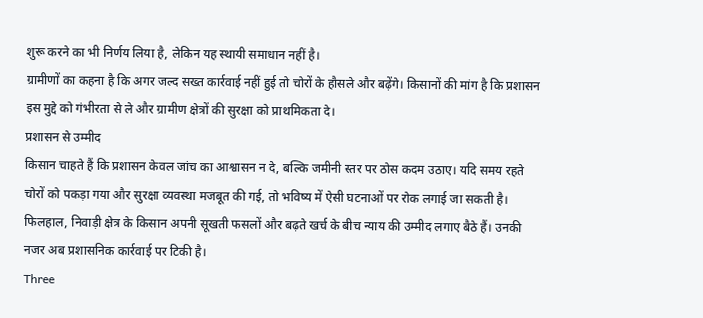शुरू करने का भी निर्णय लिया है, लेकिन यह स्थायी समाधान नहीं है।
ग्रामीणों का कहना है कि अगर जल्द सख्त कार्रवाई नहीं हुई तो चोरों के हौसले और बढ़ेंगे। किसानों की मांग है कि प्रशासन इस मुद्दे को गंभीरता से ले और ग्रामीण क्षेत्रों की सुरक्षा को प्राथमिकता दे।
प्रशासन से उम्मीद
किसान चाहते हैं कि प्रशासन केवल जांच का आश्वासन न दे, बल्कि जमीनी स्तर पर ठोस कदम उठाए। यदि समय रहते चोरों को पकड़ा गया और सुरक्षा व्यवस्था मजबूत की गई, तो भविष्य में ऐसी घटनाओं पर रोक लगाई जा सकती है।
फिलहाल, निवाड़ी क्षेत्र के किसान अपनी सूखती फसलों और बढ़ते खर्च के बीच न्याय की उम्मीद लगाए बैठे हैं। उनकी नजर अब प्रशासनिक कार्रवाई पर टिकी है।
Three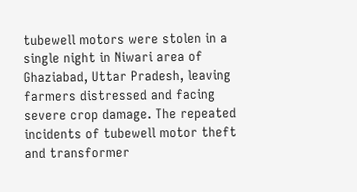tubewell motors were stolen in a single night in Niwari area of Ghaziabad, Uttar Pradesh, leaving farmers distressed and facing severe crop damage. The repeated incidents of tubewell motor theft and transformer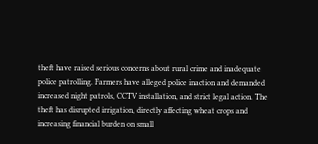theft have raised serious concerns about rural crime and inadequate police patrolling. Farmers have alleged police inaction and demanded increased night patrols, CCTV installation, and strict legal action. The theft has disrupted irrigation, directly affecting wheat crops and increasing financial burden on small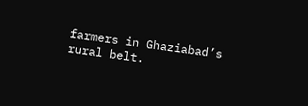farmers in Ghaziabad’s rural belt.